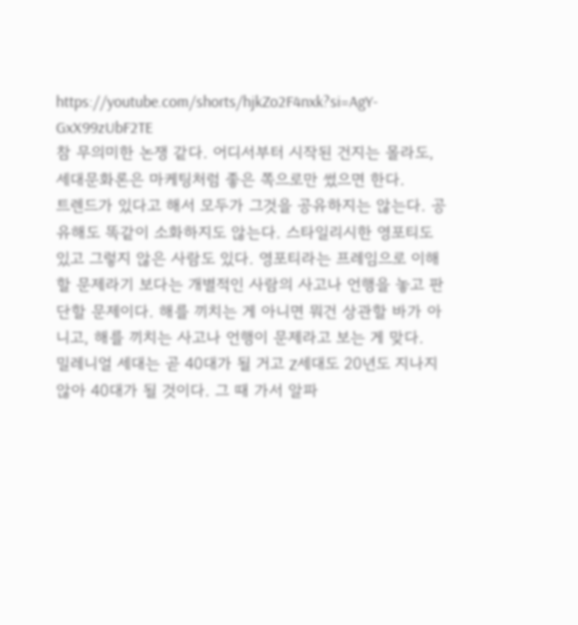https://youtube.com/shorts/hjkZo2F4nxk?si=AgY-GxX99zUbF2TE
참 무의미한 논쟁 같다. 어디서부터 시작된 건지는 몰라도, 세대문화론은 마케팅처럼 좋은 쪽으로만 썼으면 한다.
트렌드가 있다고 해서 모두가 그것을 공유하지는 않는다. 공유해도 똑같이 소화하지도 않는다. 스타일리시한 영포티도 있고 그렇지 않은 사람도 있다. 영포티라는 프레임으로 이해할 문제라기 보다는 개별적인 사람의 사고나 언행을 놓고 판단할 문제이다. 해를 끼치는 게 아니면 뭐건 상관할 바가 아니고, 해를 끼치는 사고나 언행이 문제라고 보는 게 맞다.
밀레니얼 세대는 곧 40대가 될 거고 Z세대도 20년도 지나지 않아 40대가 될 것이다. 그 때 가서 알파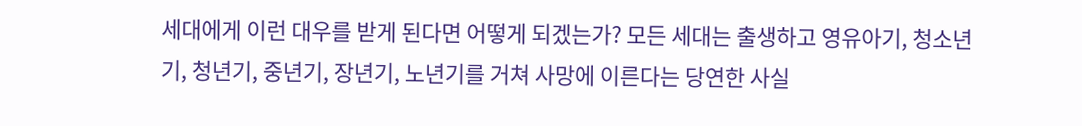세대에게 이런 대우를 받게 된다면 어떻게 되겠는가? 모든 세대는 출생하고 영유아기, 청소년기, 청년기, 중년기, 장년기, 노년기를 거쳐 사망에 이른다는 당연한 사실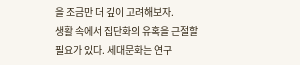을 조금만 더 깊이 고려해보자.
생활 속에서 집단화의 유혹을 근절할 필요가 있다. 세대문화는 연구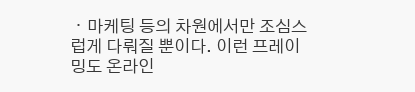ㆍ마케팅 등의 차원에서만 조심스럽게 다뤄질 뿐이다. 이런 프레이밍도 온라인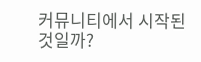커뮤니티에서 시작된 것일까?